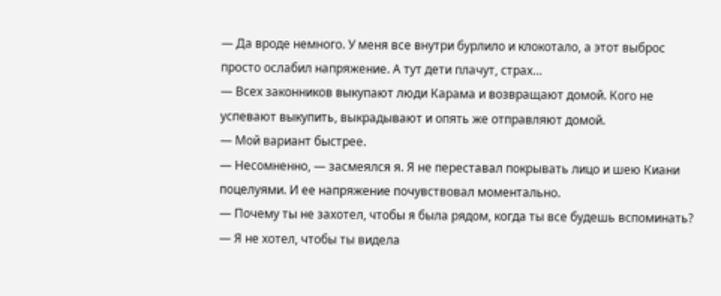— Да вроде немного. У меня все внутри бурлило и клокотало, а этот выброс просто ослабил напряжение. А тут дети плачут, страх…
— Всех законников выкупают люди Карама и возвращают домой. Кого не успевают выкупить, выкрадывают и опять же отправляют домой.
— Мой вариант быстрее.
— Несомненно, — засмеялся я. Я не переставал покрывать лицо и шею Киани поцелуями. И ее напряжение почувствовал моментально.
— Почему ты не захотел, чтобы я была рядом, когда ты все будешь вспоминать?
— Я не хотел, чтобы ты видела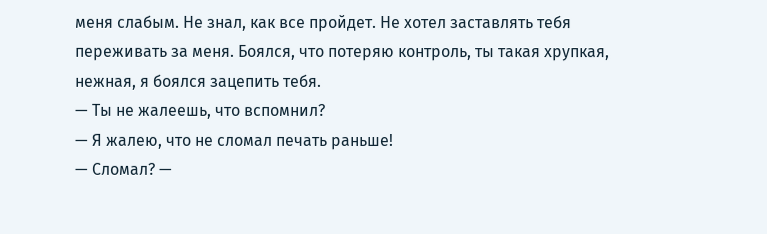меня слабым. Не знал, как все пройдет. Не хотел заставлять тебя переживать за меня. Боялся, что потеряю контроль, ты такая хрупкая, нежная, я боялся зацепить тебя.
— Ты не жалеешь, что вспомнил?
— Я жалею, что не сломал печать раньше!
— Сломал? —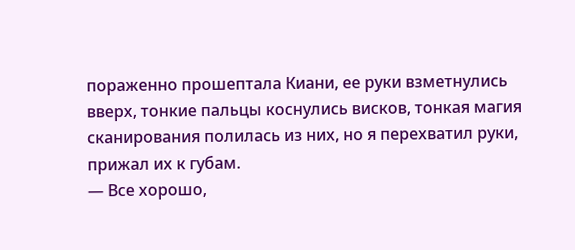пораженно прошептала Киани, ее руки взметнулись вверх, тонкие пальцы коснулись висков, тонкая магия сканирования полилась из них, но я перехватил руки, прижал их к губам.
— Все хорошо,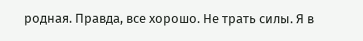родная. Правда, все хорошо. Не трать силы. Я в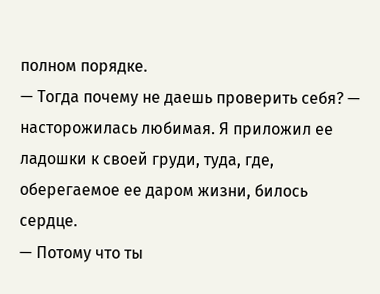полном порядке.
— Тогда почему не даешь проверить себя? — насторожилась любимая. Я приложил ее ладошки к своей груди, туда, где, оберегаемое ее даром жизни, билось сердце.
— Потому что ты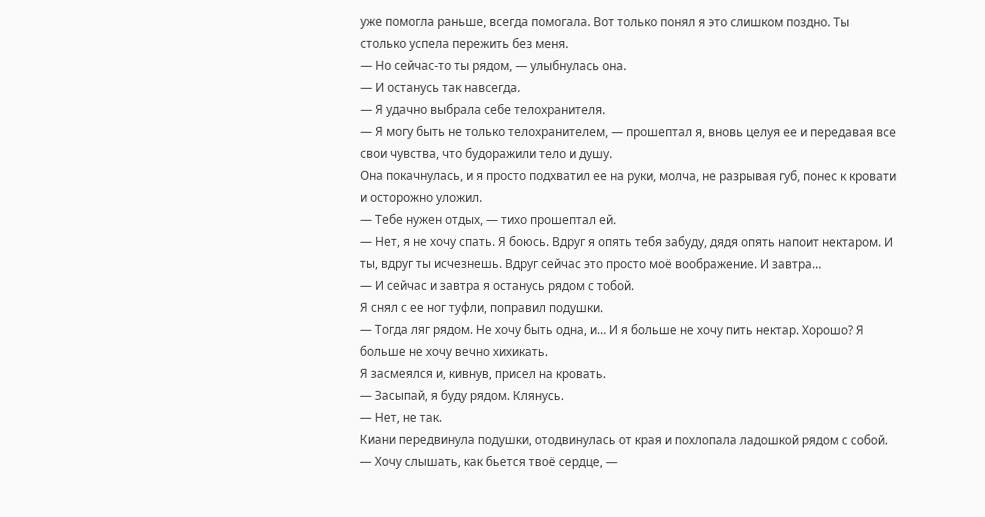уже помогла раньше, всегда помогала. Вот только понял я это слишком поздно. Ты столько успела пережить без меня.
— Но сейчас-то ты рядом, — улыбнулась она.
— И останусь так навсегда.
— Я удачно выбрала себе телохранителя.
— Я могу быть не только телохранителем, — прошептал я, вновь целуя ее и передавая все свои чувства, что будоражили тело и душу.
Она покачнулась, и я просто подхватил ее на руки, молча, не разрывая губ, понес к кровати и осторожно уложил.
— Тебе нужен отдых, — тихо прошептал ей.
— Нет, я не хочу спать. Я боюсь. Вдруг я опять тебя забуду, дядя опять напоит нектаром. И ты, вдруг ты исчезнешь. Вдруг сейчас это просто моё воображение. И завтра…
— И сейчас и завтра я останусь рядом с тобой.
Я снял с ее ног туфли, поправил подушки.
— Тогда ляг рядом. Не хочу быть одна, и… И я больше не хочу пить нектар. Хорошо? Я больше не хочу вечно хихикать.
Я засмеялся и, кивнув, присел на кровать.
— Засыпай, я буду рядом. Клянусь.
— Нет, не так.
Киани передвинула подушки, отодвинулась от края и похлопала ладошкой рядом с собой.
— Хочу слышать, как бьется твоё сердце, —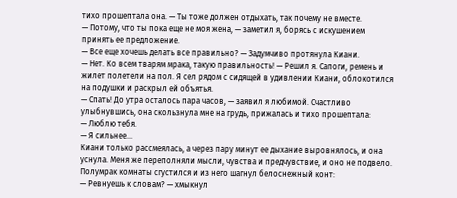тихо прошептала она. — Ты тоже должен отдыхать, так почему не вместе.
— Потому, что ты пока еще не моя жена, — заметил я, борясь с искушением принять ее предложение.
— Все еще хочешь делать все правильно? — Задумчиво протянула Киани.
— Нет. Ко всем тварям мрака, такую правильность! — Решил я. Сапоги, ремень и жилет полетели на пол. Я сел рядом с сидящей в удивлении Киани, облокотился на подушки и раскрыл ей объятья.
— Спать! До утра осталось пара часов, — заявил я любимой. Счастливо улыбнувшись, она скользнула мне на грудь, прижалась и тихо прошептала:
— Люблю тебя.
— Я сильнее…
Киани только рассмеялась, а через пару минут ее дыхание выровнялось, и она уснула. Меня же переполняли мысли, чувства и предчувствие, и оно не подвело. Полумрак комнаты сгустился и из него шагнул белоснежный конт:
— Ревнуешь к словам? — хмыкнул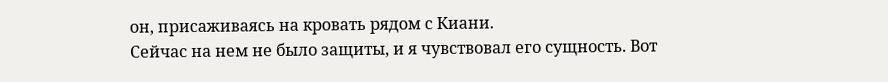он, присаживаясь на кровать рядом с Киани.
Сейчас на нем не было защиты, и я чувствовал его сущность. Вот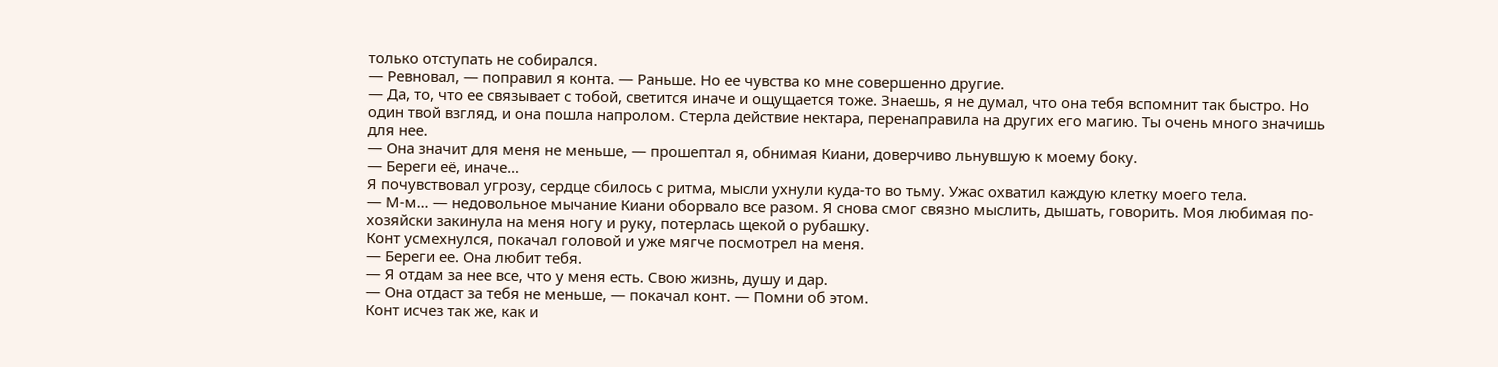только отступать не собирался.
— Ревновал, — поправил я конта. — Раньше. Но ее чувства ко мне совершенно другие.
— Да, то, что ее связывает с тобой, светится иначе и ощущается тоже. Знаешь, я не думал, что она тебя вспомнит так быстро. Но один твой взгляд, и она пошла напролом. Стерла действие нектара, перенаправила на других его магию. Ты очень много значишь для нее.
— Она значит для меня не меньше, — прошептал я, обнимая Киани, доверчиво льнувшую к моему боку.
— Береги её, иначе…
Я почувствовал угрозу, сердце сбилось с ритма, мысли ухнули куда-то во тьму. Ужас охватил каждую клетку моего тела.
— М-м… — недовольное мычание Киани оборвало все разом. Я снова смог связно мыслить, дышать, говорить. Моя любимая по-хозяйски закинула на меня ногу и руку, потерлась щекой о рубашку.
Конт усмехнулся, покачал головой и уже мягче посмотрел на меня.
— Береги ее. Она любит тебя.
— Я отдам за нее все, что у меня есть. Свою жизнь, душу и дар.
— Она отдаст за тебя не меньше, — покачал конт. — Помни об этом.
Конт исчез так же, как и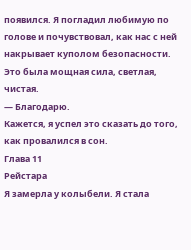появился. Я погладил любимую по голове и почувствовал, как нас с ней накрывает куполом безопасности. Это была мощная сила, светлая, чистая.
— Благодарю.
Кажется, я успел это сказать до того, как провалился в сон.
Глава 11
Рейстара
Я замерла у колыбели. Я стала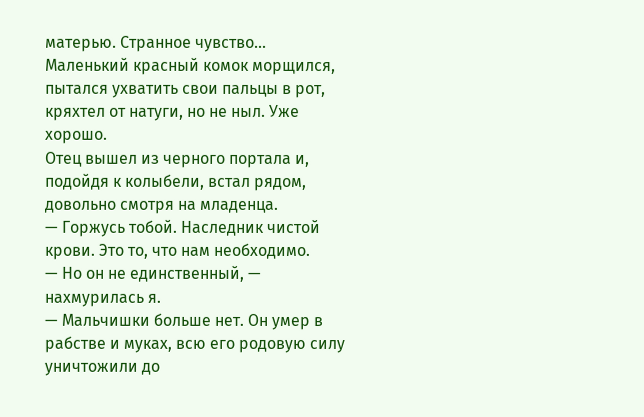матерью. Странное чувство…
Маленький красный комок морщился, пытался ухватить свои пальцы в рот, кряхтел от натуги, но не ныл. Уже хорошо.
Отец вышел из черного портала и, подойдя к колыбели, встал рядом, довольно смотря на младенца.
— Горжусь тобой. Наследник чистой крови. Это то, что нам необходимо.
— Но он не единственный, — нахмурилась я.
— Мальчишки больше нет. Он умер в рабстве и муках, всю его родовую силу уничтожили до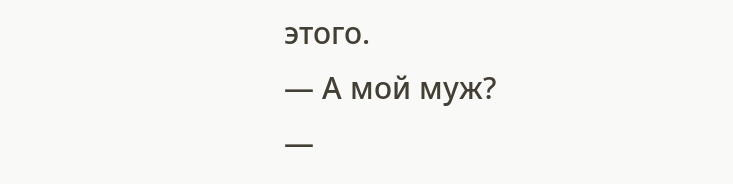этого.
— А мой муж?
—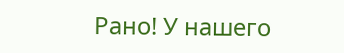Рано! У нашего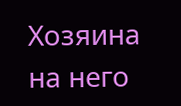Хозяина на него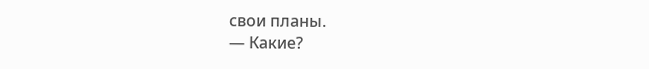свои планы.
— Какие?